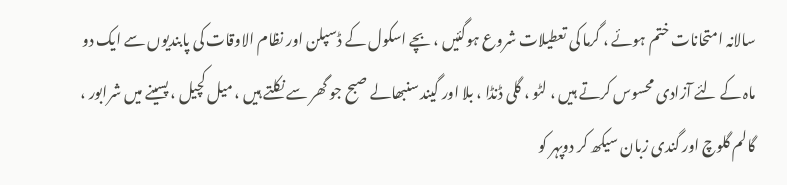سالانہ امتحانات ختم ہوئے ، گرما کی تعطیلات شروع ہوگئیں ، بچے اسکول کے ڈسپلن اور نظام الاوقات کی پابندیوں سے ایک دو ماہ کے لئے آزادی محسوس کرتے ہیں ، لٹو ، گلی ڈنڈا ، بلا اور گیند سنبھالے صبح جو گھر سے نکلتے ہیں ، میل کچیل ، پسینے میں شرابور ، گالم گلوچ اور گندی زبان سیکھ کر دوپہر کو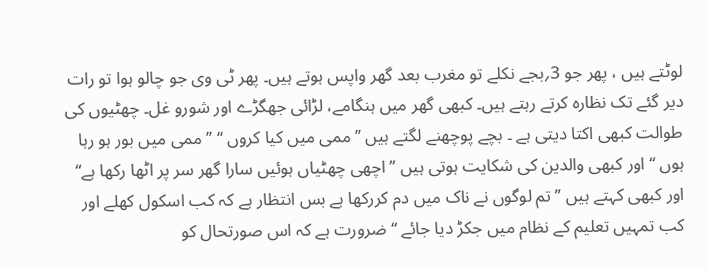لوٹتے ہیں ، پھر جو 3؍بجے نکلے تو مغرب بعد گھر واپس ہوتے ہیں۔ پھر ٹی وی جو چالو ہوا تو رات دیر گئے تک نظارہ کرتے رہتے ہیں۔ کبھی گھر میں ہنگامے، لڑائی جھگڑے اور شورو غل۔ چھٹیوں کی طوالت کبھی اکتا دیتی ہے ۔ بچے پوچھنے لگتے ہیں ’’ ممی میں کیا کروں ‘‘ ’’ ممی میں بور ہو رہا ہوں ‘‘ اور کبھی والدین کی شکایت ہوتی ہیں ’’ اچھی چھٹیاں ہوئیں سارا گھر سر پر اٹھا رکھا ہے‘‘ اور کبھی کہتے ہیں ’’ تم لوگوں نے ناک میں دم کررکھا ہے بس انتظار ہے کہ کب اسکول کھلے اور کب تمہیں تعلیم کے نظام میں جکڑ دیا جائے ‘‘ ضرورت ہے کہ اس صورتحال کو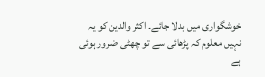خوشگواری میں بدلا جائے۔ اکثر والدین کو یہ نہیں معلوم کہ پڑھائی سے تو چھٹی ضرور ہوئی ہے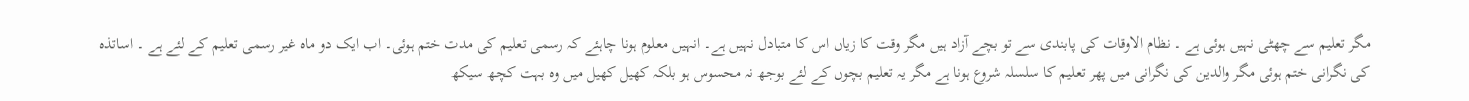مگر تعلیم سے چھٹی نہیں ہوئی ہے ۔ نظام الاوقات کی پابندی سے تو بچے آزاد ہیں مگر وقت کا زیاں اس کا متبادل نہیں ہے۔ انہیں معلوم ہونا چاہئے کہ رسمی تعلیم کی مدت ختم ہوئی۔ اب ایک دو ماہ غیر رسمی تعلیم کے لئے ہے ۔ اساتذہ کی نگرانی ختم ہوئی مگر والدین کی نگرانی میں پھر تعلیم کا سلسلہ شروع ہونا ہے مگر یہ تعلیم بچوں کے لئے بوجھ نہ محسوس ہو بلکہ کھیل کھیل میں وہ بہت کچھ سیکھ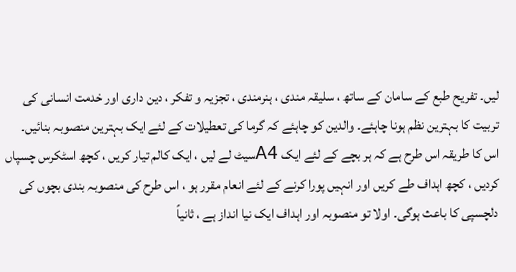لیں۔ تفریح طبع کے سامان کے ساتھ ، سلیقہ مندی ، ہنرمندی ، تجزیہ و تفکر ، دین داری اور خدمت انسانی کی تربیت کا بہترین نظم ہونا چاہئے۔ والدین کو چاہئے کہ گرما کی تعطیلات کے لئے ایک بہترین منصوبہ بنائیں۔ اس کا طریقہ اس طرح ہے کہ ہر بچے کے لئے ایک A4سیٹ لے لیں ، ایک کالم تیار کریں ، کچھ اسٹکرس چسپاں کردیں ، کچھ اہداف طے کریں اور انہیں پورا کرنے کے لئے انعام مقرر ہو ، اس طرح کی منصوبہ بندی بچوں کی دلچسپی کا باعث ہوگی۔ اولا تو منصوبہ اور اہداف ایک نیا انداز ہے ، ثانیاً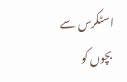اسٹکرس سے بچوں کو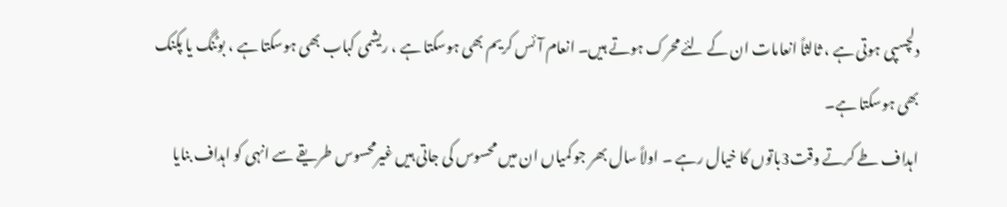دلچسپی ہوتی ہے ، ثالثاً انعامات ان کے لئے محرک ہوتے ہیں۔ انعام آئس کریم بھی ہوسکتا ہے ، ریشمی کباب بھی ہوسکتا ہے ، بوٹنگ یا پکنک بھی ہوسکتا ہے۔
اہداف طے کرتے وقت3باتوں کا خیال رہے ۔ اولاً سال بھر جو کمیاں ان میں محسوس کی جاتی ہیں غیرمحسوس طریقے سے انہی کو اہداف بنایا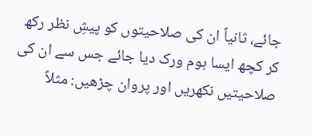جائے، ثانیاً ان کی صلاحیتوں کو پیشِ نظر رکھ کر کچھ ایسا ہوم ورک دیا جائے جس سے ان کی صلاحیتیں نکھریں اور پروان چڑھیں: مثلاً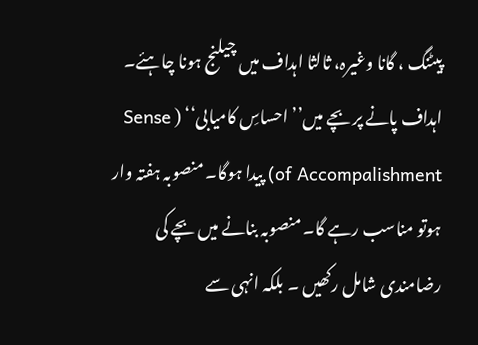پیٹنگ ، گانا وغیرہ، ثالثا اہداف میں چیلنج ہونا چاہئے۔ اہداف پانے پر بچے میں’’ احساسِ کامیابی‘‘ ( Sense of Accompalishment) پیدا ہوگا۔ منصوبہ ہفتہ وار ہوتو مناسب رہے گا۔ منصوبہ بنانے میں بچے کی رضامندی شامل رکھیں ۔ بلکہ انہی سے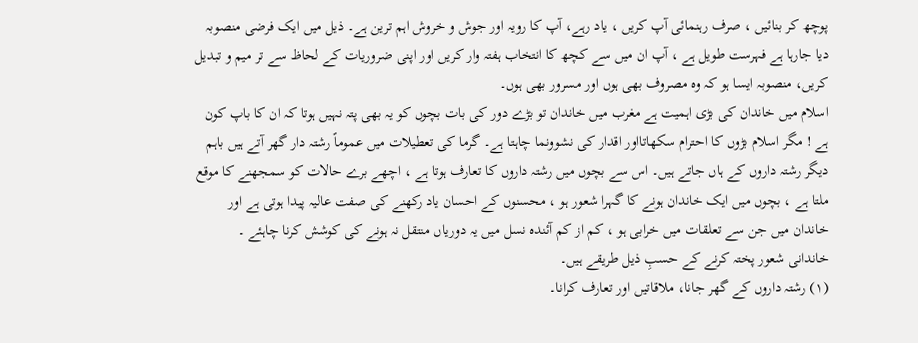پوچھ کر بنائیں ، صرف رہنمائی آپ کریں ، یاد رہے، آپ کا رویہ اور جوش و خروش اہم ترین ہے۔ ذیل میں ایک فرضی منصوبہ دیا جارہا ہے فہرست طویل ہے ، آپ ان میں سے کچھ کا انتخاب ہفتہ وار کریں اور اپنی ضروریات کے لحاظ سے تر میم و تبدیل کریں، منصوبہ ایسا ہو کہ وہ مصروف بھی ہوں اور مسرور بھی ہوں۔
اسلام میں خاندان کی بڑی اہمیت ہے مغرب میں خاندان تو بڑے دور کی بات بچوں کو یہ بھی پتہ نہیں ہوتا کہ ان کا باپ کون ہے ! مگر اسلام بڑوں کا احترام سکھاتااور اقدار کی نشوونما چاہتا ہے۔ گرما کی تعطیلات میں عموماً رشتہ دار گھر آتے ہیں باہم دیگر رشتہ داروں کے ہاں جاتے ہیں۔ اس سے بچوں میں رشتہ داروں کا تعارف ہوتا ہے ، اچھے برے حالات کو سمجھنے کا موقع ملتا ہے ، بچوں میں ایک خاندان ہونے کا گہرا شعور ہو ، محسنوں کے احسان یاد رکھنے کی صفت عالیہ پیدا ہوتی ہے اور خاندان میں جن سے تعلقات میں خرابی ہو ، کم از کم آئندہ نسل میں یہ دوریاں منتقل نہ ہونے کی کوشش کرنا چاہئے ۔ خاندانی شعور پختہ کرنے کے حسبِ ذیل طریقے ہیں۔
(۱) رشتہ داروں کے گھر جانا، ملاقاتیں اور تعارف کرانا۔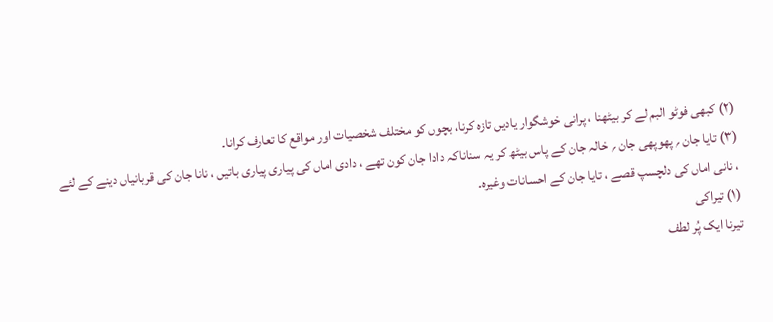(۲) کبھی فوٹو البم لے کر بیٹھنا ، پرانی خوشگوار یادیں تازہ کرنا، بچوں کو مختلف شخصیات اور مواقع کا تعارف کرانا۔
(۳) تایا جان ؍ پھوپھی جان ؍ خالہ جان کے پاس بیٹھ کر یہ سناناکہ دادا جان کون تھے ، دادی اماں کی پیاری پیاری باتیں ، نانا جان کی قربانیاں دینے کے لئے ، نانی اماں کی دلچسپ قصے ، تایا جان کے احسانات وغیرہ۔
(۱) تیراکی
تیرنا ایک پُر لطف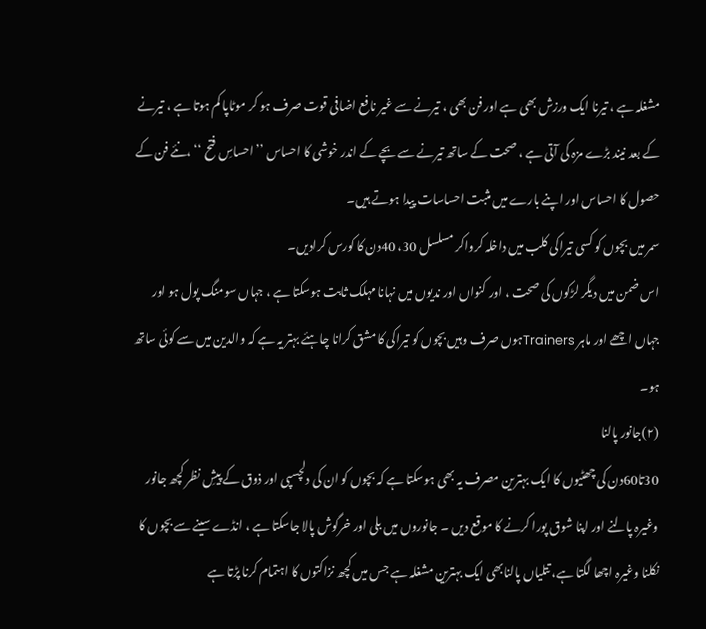مشغلہ ہے ، تیرنا ایک ورزش بھی ہے اور فن بھی ، تیرنے سے غیر نافع اضافی قوت صرف ہو کر موٹاپا کم ہوتا ہے ، تیرنے کے بعد نیند بڑے مزہ کی آتی ہے ، صحت کے ساتھ تیرنے سے بچے کے اندر خوشی کا احساس ’’ احساسِ فتح ‘‘ ،نئے فن کے حصول کا احساس اور اپنے بارے میں مثبت احساسات پیدا ہوتے ہیں۔
سمر میں بچوں کو کسی تیراکی کلب میں داخلہ کرواکر مسلسل 30، 40دن کا کورس کرادیں۔
اس ضمن میں دیگر لڑکوں کی صحت ، اور کنواں اور ندیوں میں نہانا مہلک ثابت ہوسکتا ہے ، جہاں سومنگ پول ہو اور جہاں اچھے اور ماہر Trainersہوں صرف وہیں بچوں کو تیراکی کا مشق کرانا چاہئے بہتر یہ ہے کہ والدین میں سے کوئی ساتھ ہو۔
(۲)جانور پالنا
30تا60دن کی چھٹیوں کا ایک بہترین مصرف یہ بھی ہوسکتا ہے کہ بچوں کو ان کی دلچسپی اور ذوق کے پیشِ نظر کچھ جانور وغیرہ پالنے اور اپنا شوق پورا کرنے کا موقع دیں ۔ جانوروں میں بلی اور خرگوش پالا جاسکتا ہے ، انڈے سینے سے بچوں کا نکلنا وغیرہ اچھا لگتا ہے، تتلیاں پالنابھی ایک بہترین مشغلہ ہے جس میں کچھ نزاکتوں کا اہتمام کرنا پڑتا ہے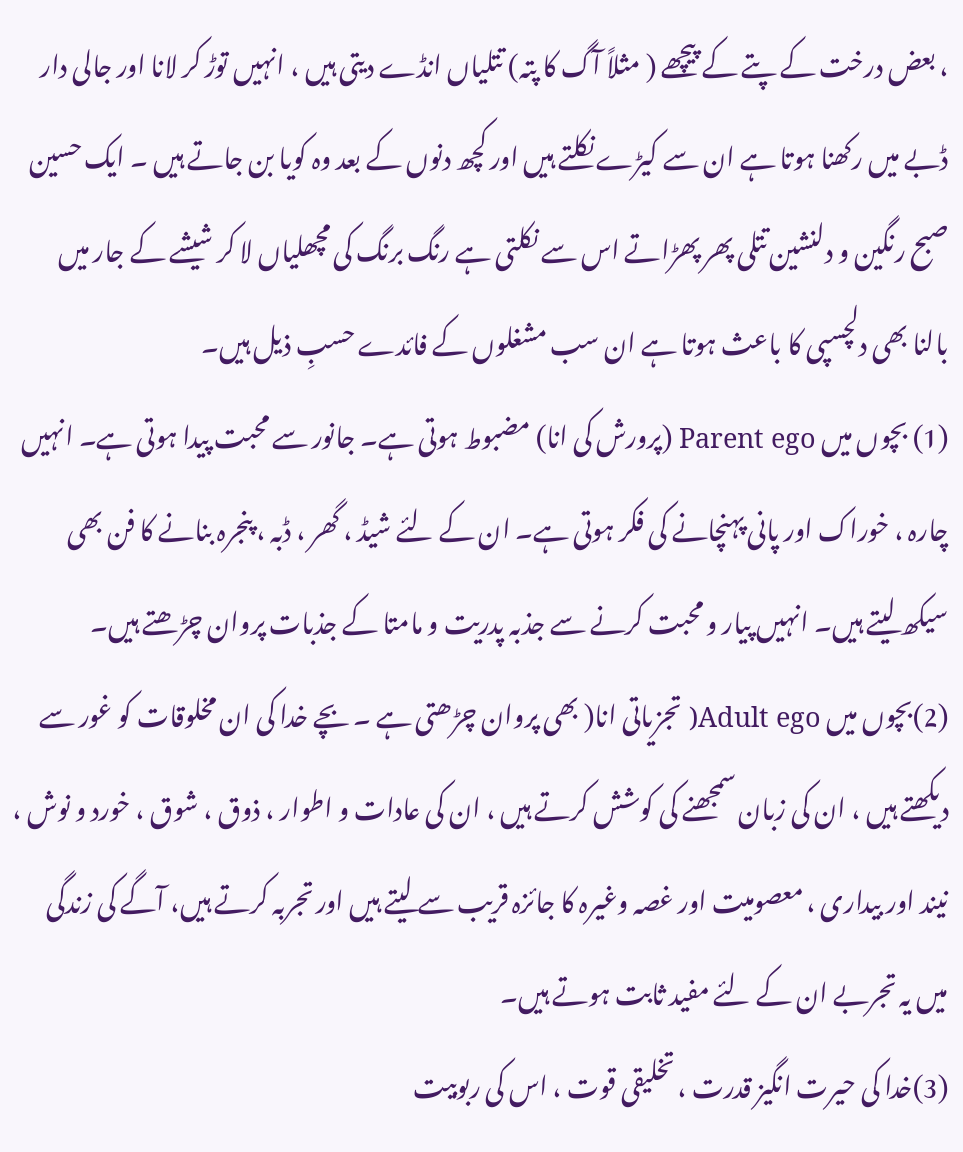، بعض درخت کے پتے کے پیچھے ( مثلاً آگ کا پتہ) تتلیاں انڈے دیتی ہیں ، انہیں توڑ کر لانا اور جالی دار ڈبے میں رکھنا ہوتا ہے ان سے کیڑے نکلتے ہیں اور کچھ دنوں کے بعد وہ کویا بن جاتے ہیں ۔ ایک حسین صبح رنگین و دلنشین تتلی پھر پھڑاتے اس سے نکلتی ہے رنگ برنگ کی مچھلیاں لا کر شیشے کے جار میں بالنا بھی دلچسپی کا باعث ہوتا ہے ان سب مشغلوں کے فائدے حسبِ ذیل ہیں۔
(1) بچوں میں Parent ego (پرورش کی انا) مضبوط ہوتی ہے۔ جانور سے محبت پیدا ہوتی ہے۔ انہیں چارہ ، خوراک اور پانی پہنچانے کی فکر ہوتی ہے۔ ان کے لئے شیڈ ، گھر ، ڈبہ ، پنجرہ بنانے کا فن بھی سیکھ لیتے ہیں۔ انہیں پیار و محبت کرنے سے جذبہ پدریت و مامتا کے جذبات پروان چڑھتے ہیں۔
(2)بچوں میں Adult ego( تجزیاتی انا( بھی پروان چڑھتی ہے ۔ بچے خدا کی ان مخلوقات کو غور سے دیکھتے ہیں ، ان کی زبان سمجھنے کی کوشش کرتے ہیں ، ان کی عادات و اطوار ، ذوق ، شوق ، خورد و نوش ، نیند اور بیداری ، معصومیت اور غصہ وغیرہ کا جائزہ قریب سے لیتے ہیں اور تجربہ کرتے ہیں، آگے کی زندگی میں یہ تجربے ان کے لئے مفید ثابت ہوتے ہیں۔
(3)خدا کی حیرت انگیز قدرت ، تخلیقی قوت ، اس کی ربوبیت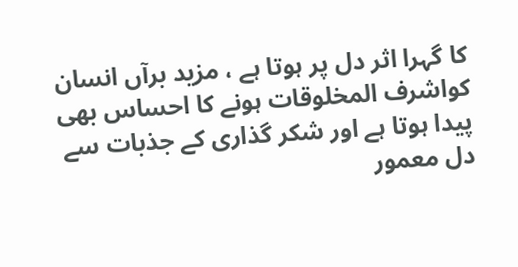کا گہرا اثر دل پر ہوتا ہے ، مزید برآں انسان کواشرف المخلوقات ہونے کا احساس بھی پیدا ہوتا ہے اور شکر گذاری کے جذبات سے دل معمور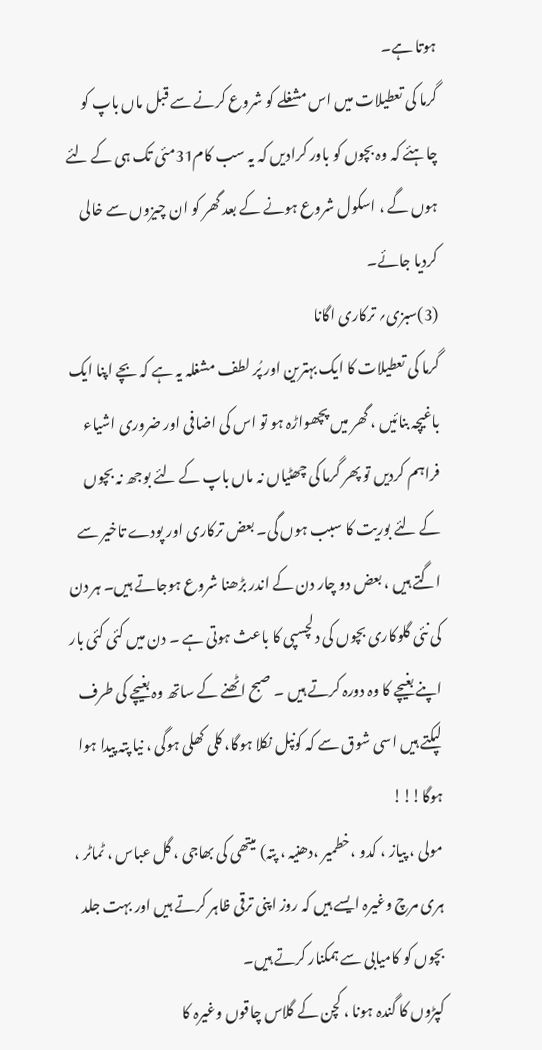ہوتا ہے۔
گرما کی تعطیلات میں اس مشغلے کو شروع کرنے سے قبل ماں باپ کو چاہئے کہ وہ بچوں کو باور کرادیں کہ یہ سب کام31مئی تک ہی کے لئے ہوں گے ، اسکول شروع ہونے کے بعد گھر کو ان چیزوں سے خالی کردیا جائے۔
(3)سبزی؍ ترکاری اگانا
گرما کی تعطیلات کا ایک بہترین اور پُر لطف مشغلہ یہ ہے کہ بچے اپنا ایک باغیچہ بنائیں ، گھر میں پچھواڑہ ہو تو اس کی اضافی اور ضروری اشیاء فراہم کردیں تو پھر گرما کی چھٹیاں نہ ماں باپ کے لئے بوجھ نہ بچوں کے لئے بوریت کا سبب ہوں گی۔ بعض ترکاری اور پودے تاخیر سے اگتے ہیں ، بعض دو چار دن کے اندر بڑھنا شروع ہوجاتے ہیں۔ ہر دن کی نئی گلوکاری بچوں کی دلچسپی کا باعث ہوتی ہے ۔ دن میں کئی کئی بار اپنے بغیچے کا وہ دورہ کرتے ہیں ۔ صبح اٹھنے کے ساتھ وہ بغیچے کی طرف لپکتے ہیں اسی شوق سے کہ کونپل نکلا ہوگا، کلی کھلی ہوگی ، نیا پتہ پیدا ہوا ہوگا!!!
مولی ، پیاز ، کدو ،خطمیر ،دھنیہ ، پتہ) میتھی کی بھاجی ، گل عباس ، ٹماٹر ، ہری مرچ وغیرہ ایسے ہیں کہ روز اپنی ترقی ظاہر کرتے ہیں اور بہت جلد بچوں کو کامیابی سے ہمکنار کرتے ہیں۔
کپڑوں کا گندہ ہونا ، کچن کے گلاس چاقوں وغیرہ کا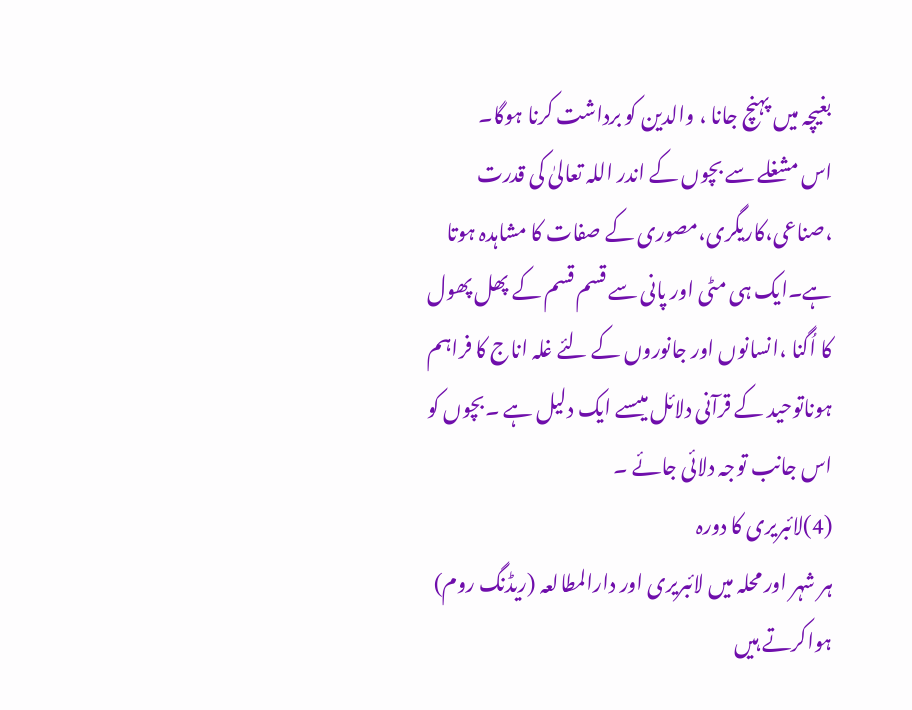بغیچہ میں پہنچ جانا ، والدین کو برداشت کرنا ہوگا۔
اس مشغلے سے بچوں کے اندر اللہ تعالیٰ کی قدرت ،صناعی،کاریگری،مصوری کے صفات کا مشاہدہ ہوتا ہے۔ایک ہی مٹی اور پانی سے قسم قسم کے پھل پھول کا اُگنا ،انسانوں اور جانوروں کے لئے غلہ اناج کا فراہم ہوناتوحید کے قرآنی دلائل میںسے ایک دلیل ہے ۔بچوں کو اس جانب توجہ دلائی جائے ۔
(4)لائبریری کا دورہ
ہر شہر اور محلہ میں لائبریری اور دارالمطالعہ (ریڈنگ روم) ہواکرتے ہیں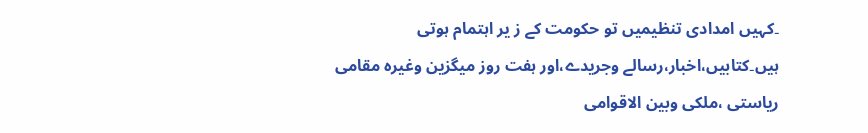۔کہیں امدادی تنظیمیں تو حکومت کے ز یر اہتمام ہوتی ہیں۔کتابیں،اخبار،رسالے وجریدے،اور ہفت روز میگزین وغیرہ مقامی ریاستی ،ملکی وبین الاقوامی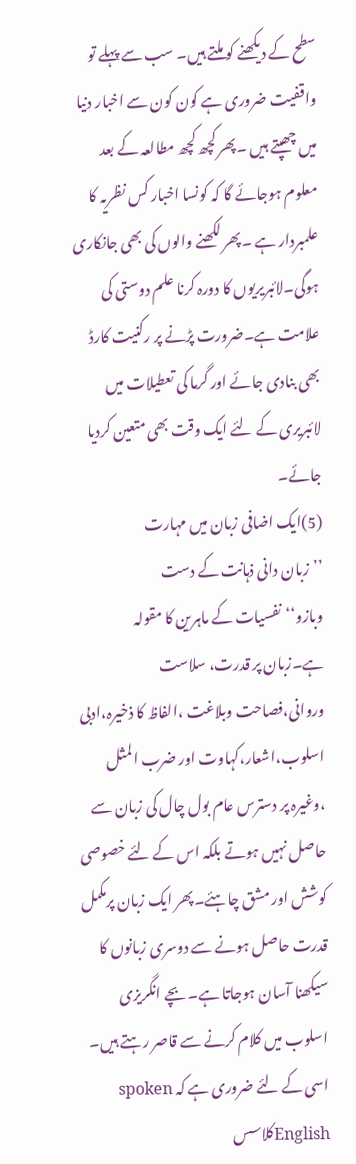سطح کے دیکھنے کو ملتے ہیں۔ سب سے پہلے تو واقفیت ضروری ہے کون کون سے اخبار دنیا میں چھپتے ہیں ۔پھر کچھ کچھ مطالعہ کے بعد معلوم ہوجائے گا کہ کونسا اخبار کس نظریہ کا علمبردار ہے ۔پھر لکھنے والوں کی بھی جانکاری ہوگی۔لائبریریوں کا دورہ کرنا علم دوستی کی علامت ہے۔ضرورت پڑنے پر رکنیت کارڈ بھی بنادی جائے اور گرما کی تعطیلات میں لائبریری کے لئے ایک وقت بھی متعین کردیا جائے۔
(5)ایک اضافی زبان میں مہارت
’’زبان دانی ذہانت کے دست وبازو‘‘نفسیات کے ماہرین کا مقولہ ہے۔زبان پر قدرت، سلاست وروانی،فصاحت وبلاغت ،الفاظ کا ذخیرہ،ادبی اسلوب،اشعار،کہاوت اور ضرب المثل ،وغیرہ پر دسترس عام بول چال کی زبان سے حاصل نہیں ہوتے بلکہ اس کے لئے خصوصی کوشش اور مشق چاہئے۔پھر ایک زبان پرمکمل قدرت حاصل ہونے سے دوسری زبانوں کا سیکھنا آسان ہوجاتا ہے۔ بچے انگریزی اسلوب میں کلام کرنے سے قاصر رہتے ہیں۔ اسی کے لئے ضروری ہے کہ spoken Englishکلاسس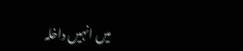میں انہیں داخلہ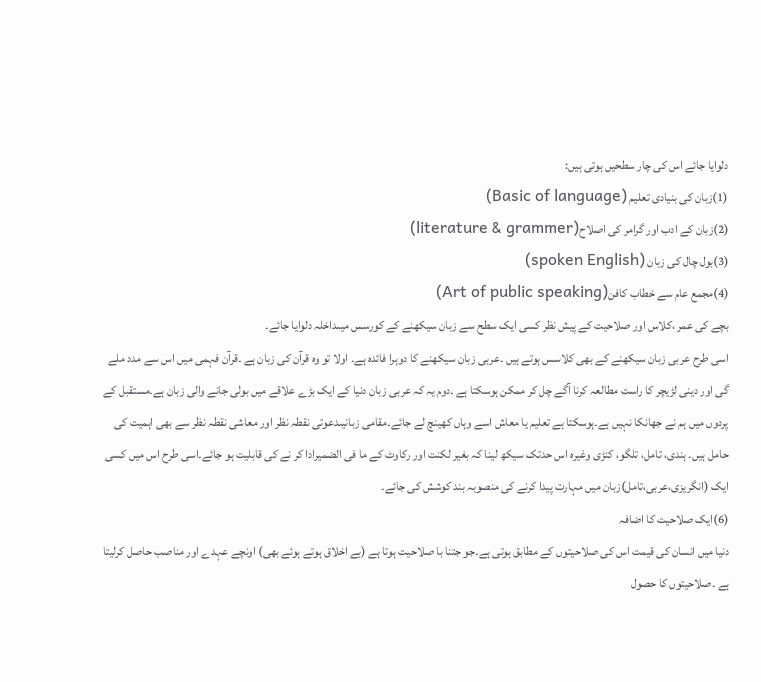دلوایا جائے اس کی چار سطحیں ہوتی ہیں:
(1)زبان کی بنیادی تعلیم (Basic of language)
(2)زبان کے ادب اور گرامر کی اصلاح(literature & grammer)
(3)بول چال کی زبان (spoken English)
(4)مجمع عام سے خطاب کافن(Art of public speaking)
بچے کی عمر ،کلاس اور صلاحیت کے پیش نظر کسی ایک سطح سے زبان سیکھنے کے کورسس میںداخلہ دلوایا جائے۔
اسی طرح عربی زبان سیکھنے کے بھی کلاسس ہوتے ہیں ۔عربی زبان سیکھنے کا دوہرا فائدہ ہے۔ اولا تو وہ قرآن کی زبان ہے ۔قرآن فہمی میں اس سے مدد ملے گی اور دینی لڑیچر کا راست مطالعہ کرنا آگے چل کر ممکن ہوسکتا ہے ۔دوم یہ کہ عربی زبان دنیا کے ایک بڑے علاقے میں بولی جانے والی زبان ہے۔مستقبل کے پردوں میں ہم نے جھانکا نہیں ہے۔ہوسکتا ہے تعلیم یا معاش اسے وہاں کھینچ لے جائے۔مقامی زبانیںدعوتی نقطہ نظر اور معاشی نقطہ نظر سے بھی اہمیت کی حامل ہیں۔ ہندی، تامل، تلگو، کنڑی وغیرہ اس حدتک سیکھ لینا کہ بغیر لکنت اور رکاوٹ کے ما فی الضمیرادا کر نے کی قابلیت ہو جائے۔اسی طرح اس میں کسی ایک (انگریزی،عربی،تامل)زبان میں مہارت پیدا کرنے کی منصوبہ بند کوشش کی جائے۔
(6)ایک صلاحیت کا اضافہ
دنیا میں انسان کی قیمت اس کی صلاحیتوں کے مطابق ہوتی ہے۔جو جتنا با صلاحیت ہوتا ہے (بے اخلاق ہوتے ہوئے بھی) اونچے عہدے اور مناصب حاصل کرلیتا ہے ۔صلاحیتوں کا حصول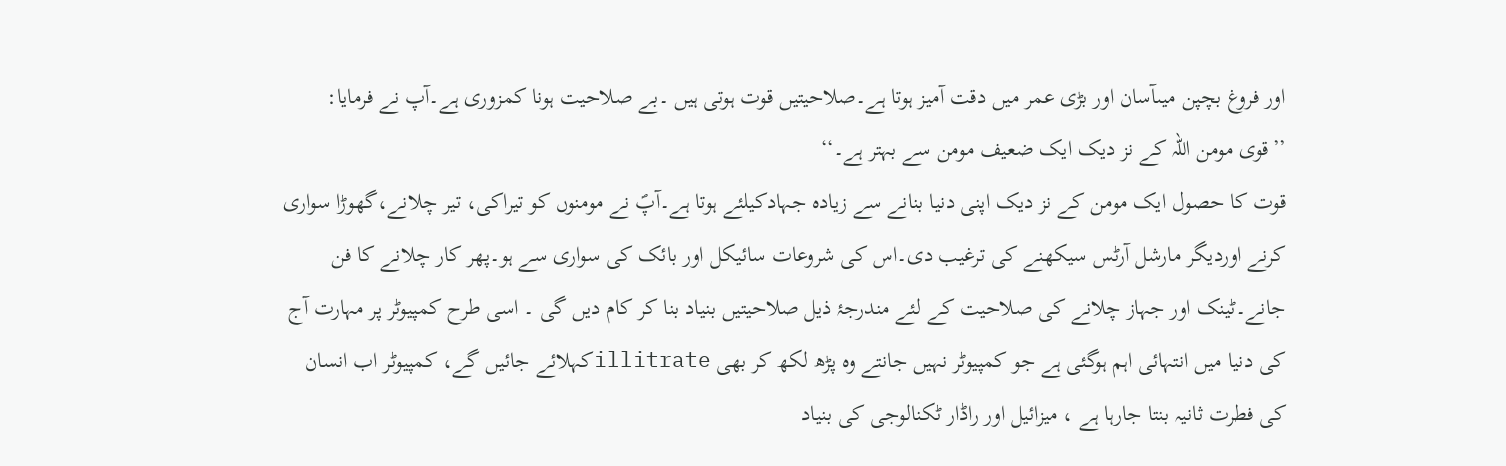اور فروغ بچپن میںآسان اور بڑی عمر میں دقت آمیز ہوتا ہے۔صلاحیتیں قوت ہوتی ہیں ۔بے صلاحیت ہونا کمزوری ہے۔آپ نے فرمایا:
’’قوی مومن اللہ کے نز دیک ایک ضعیف مومن سے بہتر ہے۔‘‘
قوت کا حصول ایک مومن کے نز دیک اپنی دنیا بنانے سے زیادہ جہادکیلئے ہوتا ہے۔آپؐ نے مومنوں کو تیراکی، تیر چلانے،گھوڑا سواری کرنے اوردیگر مارشل آرٹس سیکھنے کی ترغیب دی۔اس کی شروعات سائیکل اور بائک کی سواری سے ہو۔پھر کار چلانے کا فن جانے۔ٹینک اور جہاز چلانے کی صلاحیت کے لئے مندرجۂ ذیل صلاحیتیں بنیاد بنا کر کام دیں گی ۔ اسی طرح کمپیوٹر پر مہارت آج کی دنیا میں انتہائی اہم ہوگئی ہے جو کمپیوٹر نہیں جانتے وہ پڑھ لکھ کر بھی illitrateکہلائے جائیں گے، کمپیوٹر اب انسان کی فطرت ثانیہ بنتا جارہا ہے ، میزائیل اور راڈار ٹکنالوجی کی بنیاد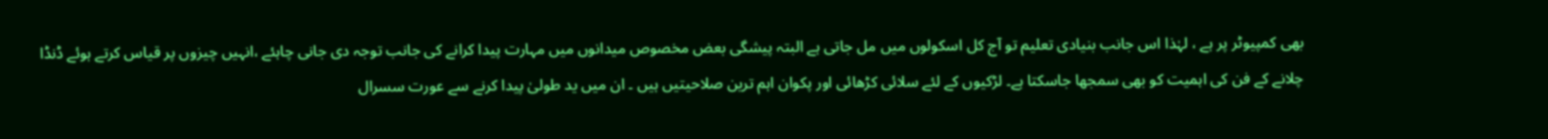بھی کمپیوٹر پر ہے ، لہٰذا اس جانب بنیادی تعلیم تو آج کل اسکولوں میں مل جاتی ہے البتہ پیشگی بعض مخصوص میدانوں میں مہارت پیدا کرانے کی جانب توجہ دی جانی چاہئے ،انہیں چیزوں پر قیاس کرتے ہوئے ڈنڈا چلانے کے فن کی اہمیت کو بھی سمجھا جاسکتا ہے۔ لڑکیوں کے لئے سلائی کڑھائی اور پکوان اہم ترین صلاحیتیں ہیں ۔ ان میں ید طولیٰ پیدا کرنے سے عورت سسرال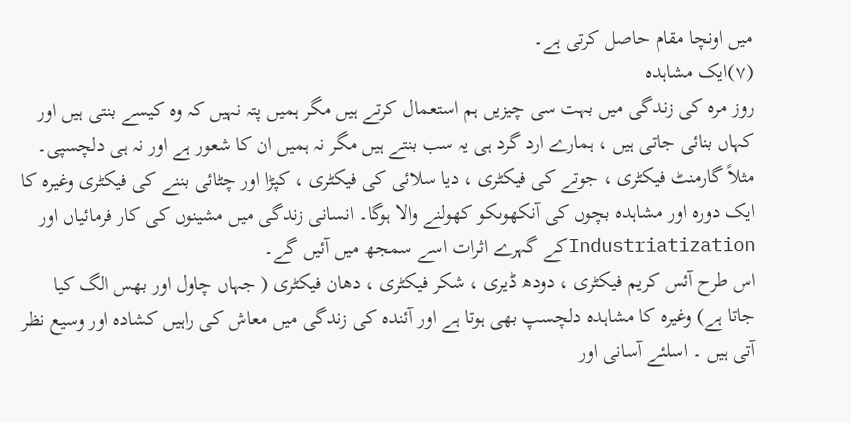میں اونچا مقام حاصل کرتی ہے۔
(۷)ایک مشاہدہ
روز مرہ کی زندگی میں بہت سی چیزیں ہم استعمال کرتے ہیں مگر ہمیں پتہ نہیں کہ وہ کیسے بنتی ہیں اور کہاں بنائی جاتی ہیں ، ہمارے ارد گرد ہی یہ سب بنتے ہیں مگر نہ ہمیں ان کا شعور ہے اور نہ ہی دلچسپی۔ مثلاً گارمنٹ فیکٹری ، جوتے کی فیکٹری ، دیا سلائی کی فیکٹری ، کپڑا اور چٹائی بننے کی فیکٹری وغیرہ کا ایک دورہ اور مشاہدہ بچوں کی آنکھوںکو کھولنے والا ہوگا۔ انسانی زندگی میں مشینوں کی کار فرمائیاں اور Industriatizationکے گہرے اثرات اسے سمجھ میں آئیں گے۔
اس طرح آئس کریم فیکٹری ، دودھ ڈیری ، شکر فیکٹری ، دھان فیکٹری ( جہاں چاول اور بھس الگ کیا جاتا ہے) وغیرہ کا مشاہدہ دلچسپ بھی ہوتا ہے اور آئندہ کی زندگی میں معاش کی راہیں کشادہ اور وسیع نظر آتی ہیں ۔ اسلئے آسانی اور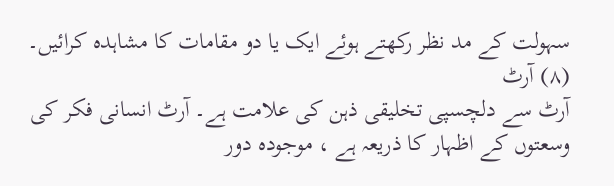سہولت کے مد نظر رکھتے ہوئے ایک یا دو مقامات کا مشاہدہ کرائیں۔
(۸) آرٹ
آرٹ سے دلچسپی تخلیقی ذہن کی علامت ہے۔ آرٹ انسانی فکر کی وسعتوں کے اظہار کا ذریعہ ہے ، موجودہ دور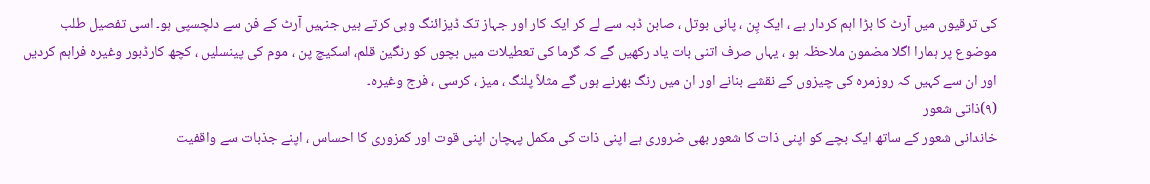کی ترقیوں میں آرٹ کا بڑا اہم کردار ہے ، ایک پِن ، پانی بوتل ، صابن ڈبہ سے لے کر ایک کار اور جہاز تک ڈیزائنگ وہی کرتے ہیں جنہیں آرٹ کے فن سے دلچسپی ہو۔ اسی تفصیل طلب موضوع پر ہمارا اگلا مضمون ملاحظہ ہو ، یہاں صرف اتنی بات یاد رکھیں گے کہ گرما کی تعطیلات میں بچوں کو رنگین قلم، اسکیچ پن ، موم کی پینسلیں ، کچھ کارڈبور وغیرہ فراہم کردیں اور ان سے کہیں کہ روزمرہ کی چیزوں کے نقشے بنانے اور ان میں رنگ بھرنے ہوں گے مثلاً پلنگ ، میز ، کرسی ، فرج وغیرہ۔
(۹)ذاتی شعور
خاندانی شعور کے ساتھ ایک بچے کو اپنی ذات کا شعور بھی ضروری ہے اپنی ذات کی مکمل پہچان اپنی قوت اور کمزوری کا احساس ، اپنے جذبات سے واقفیت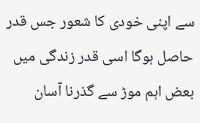سے اپنی خودی کا شعور جس قدر حاصل ہوگا اسی قدر زندگی میں بعض اہم موڑ سے گذرنا آسان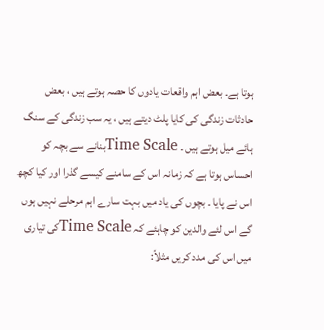ہوتا ہے۔ بعض اہم واقعات یادوں کا حصہ ہوتے ہیں ، بعض حادثات زندگی کی کایا پلٹ دیتے ہیں ، یہ سب زندگی کے سنگ ہائے میل ہوتے ہیں ۔ Time Scaleبنانے سے بچہ کو احساس ہوتا ہے کہ زمانہ اس کے سامنے کیسے گذرا اور کیا کچھ اس نے پایا ۔ بچوں کی یاد میں بہت سارے اہم مرحلے نہیں ہوں گے اس لئے والدین کو چاہئے کہ Time Scaleکی تیاری میں اس کی مدد کریں مثلاً: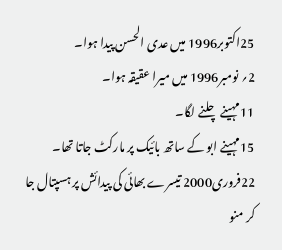25اکتوبر1996 میں عدی الحسن پیدا ہوا۔
2؍ نومبر1996 میں میرا عقیقہ ہوا۔
11مہینے چلنے لگا۔
15مہینے ابو کے ساتھ بائیک پر مارکٹ جاتا تھا۔
22فروری2000 تیسرے بھائی کی پیدائش پر ہسپتال جا کر منو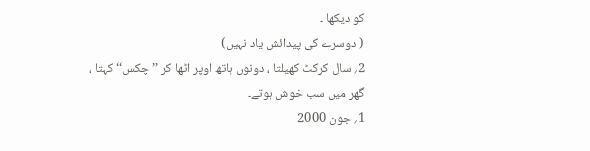کو دیکھا ۔
( دوسرے کی پیدائش یاد نہیں)
2؍ سال کرکٹ کھیلتا ، دونوں ہاتھ اوپر اٹھا کر ’’ چکس‘‘ کہتا ،
گھر میں سب خوش ہوتے۔
1؍ جون 2000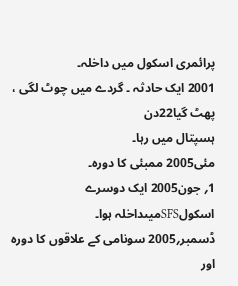پرائمری اسکول میں داخلہ۔
2001 ایک حادثہ ۔ گردے میں چوٹ لگی ، پھٹ گیا22دن
ہسپتال میں رہا۔
مئی2005 ممبئی کا دورہ۔
1؍ جون2005 ایک دوسرے اسکولSFSمیںداخلہ ہوا۔
ڈسمبر؍2005 سونامی کے علاقوں کا دورہ اور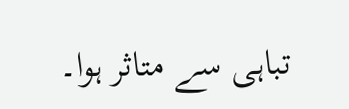تباہی سے متاثر ہوا۔